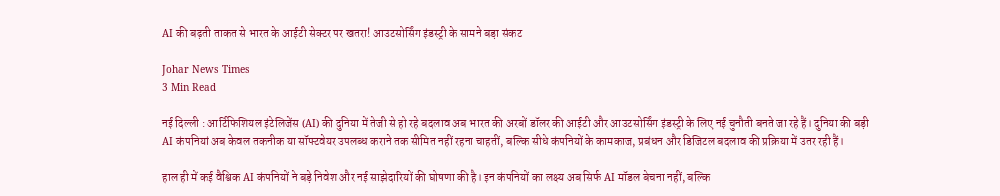AI की बढ़ती ताकत से भारत के आईटी सेक्टर पर खतरा! आउटसोर्सिंग इंडस्ट्री के सामने बड़ा संकट

Johar News Times
3 Min Read

नई दिल्ली : आर्टिफिशियल इंटेलिजेंस (AI) की दुनिया में तेजी से हो रहे बदलाव अब भारत की अरबों डॉलर की आईटी और आउटसोर्सिंग इंडस्ट्री के लिए नई चुनौती बनते जा रहे हैं। दुनिया की बड़ी AI कंपनियां अब केवल तकनीक या सॉफ्टवेयर उपलब्ध कराने तक सीमित नहीं रहना चाहतीं, बल्कि सीधे कंपनियों के कामकाज, प्रबंधन और डिजिटल बदलाव की प्रक्रिया में उतर रही हैं।

हाल ही में कई वैश्विक AI कंपनियों ने बड़े निवेश और नई साझेदारियों की घोषणा की है। इन कंपनियों का लक्ष्य अब सिर्फ AI मॉडल बेचना नहीं, बल्कि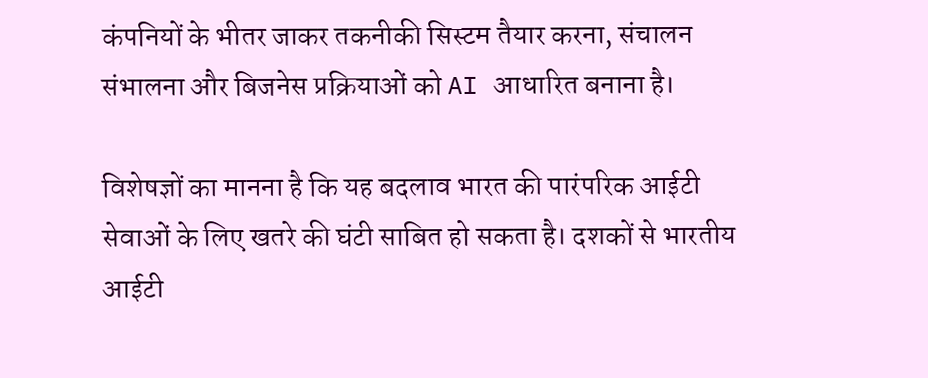कंपनियों के भीतर जाकर तकनीकी सिस्टम तैयार करना, संचालन संभालना और बिजनेस प्रक्रियाओं को AI आधारित बनाना है।

विशेषज्ञों का मानना है कि यह बदलाव भारत की पारंपरिक आईटी सेवाओं के लिए खतरे की घंटी साबित हो सकता है। दशकों से भारतीय आईटी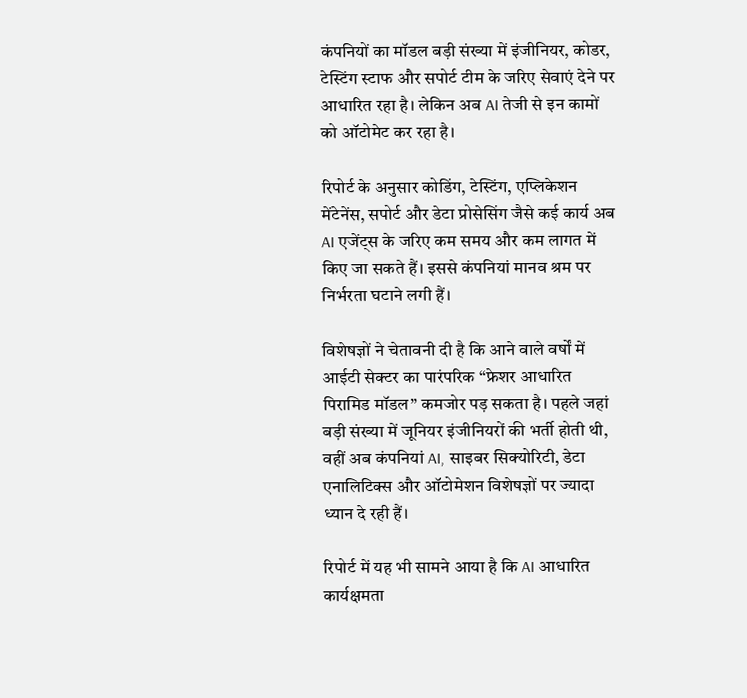कंपनियों का मॉडल बड़ी संख्या में इंजीनियर, कोडर, टेस्टिंग स्टाफ और सपोर्ट टीम के जरिए सेवाएं देने पर आधारित रहा है। लेकिन अब AI तेजी से इन कामों को ऑटोमेट कर रहा है।

रिपोर्ट के अनुसार कोडिंग, टेस्टिंग, एप्लिकेशन मेंटेनेंस, सपोर्ट और डेटा प्रोसेसिंग जैसे कई कार्य अब AI एजेंट्स के जरिए कम समय और कम लागत में किए जा सकते हैं। इससे कंपनियां मानव श्रम पर निर्भरता घटाने लगी हैं।

विशेषज्ञों ने चेतावनी दी है कि आने वाले वर्षों में आईटी सेक्टर का पारंपरिक “फ्रेशर आधारित पिरामिड मॉडल” कमजोर पड़ सकता है। पहले जहां बड़ी संख्या में जूनियर इंजीनियरों की भर्ती होती थी, वहीं अब कंपनियां AI, साइबर सिक्योरिटी, डेटा एनालिटिक्स और ऑटोमेशन विशेषज्ञों पर ज्यादा ध्यान दे रही हैं।

रिपोर्ट में यह भी सामने आया है कि AI आधारित कार्यक्षमता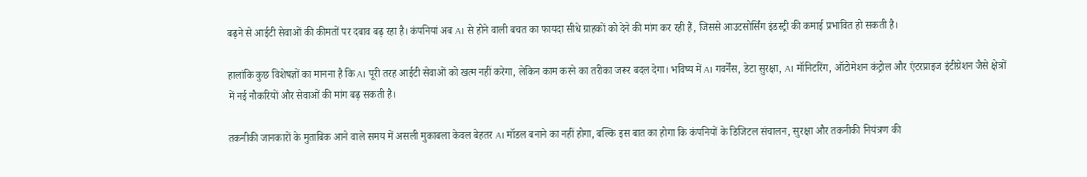बढ़ने से आईटी सेवाओं की कीमतों पर दबाव बढ़ रहा है। कंपनियां अब AI से होने वाली बचत का फायदा सीधे ग्राहकों को देने की मांग कर रही हैं, जिससे आउटसोर्सिंग इंडस्ट्री की कमाई प्रभावित हो सकती है।

हालांकि कुछ विशेषज्ञों का मानना है कि AI पूरी तरह आईटी सेवाओं को खत्म नहीं करेगा, लेकिन काम करने का तरीका जरूर बदल देगा। भविष्य में AI गवर्नेंस, डेटा सुरक्षा, AI मॉनिटरिंग, ऑटोमेशन कंट्रोल और एंटरप्राइज इंटीग्रेशन जैसे क्षेत्रों में नई नौकरियों और सेवाओं की मांग बढ़ सकती है।

तकनीकी जानकारों के मुताबिक आने वाले समय में असली मुकाबला केवल बेहतर AI मॉडल बनाने का नहीं होगा, बल्कि इस बात का होगा कि कंपनियों के डिजिटल संचालन, सुरक्षा और तकनीकी नियंत्रण की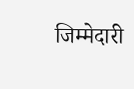जिम्मेदारी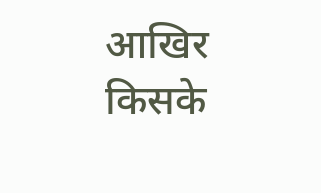आखिर किसके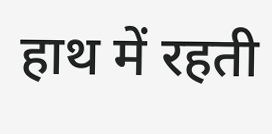हाथ में रहती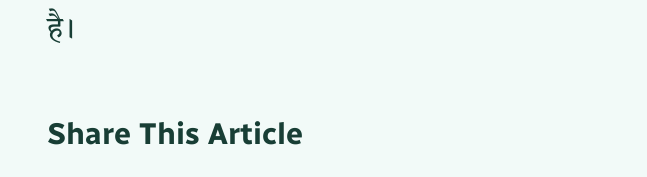है।

Share This Article